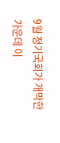9월 정기국회가 개막한 가운데 이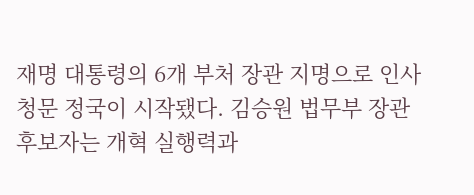재명 대통령의 6개 부처 장관 지명으로 인사청문 정국이 시작됐다. 김승원 법무부 장관 후보자는 개혁 실행력과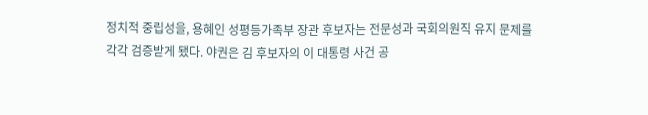정치적 중립성을, 용혜인 성평등가족부 장관 후보자는 전문성과 국회의원직 유지 문제를 각각 검증받게 됐다. 야권은 김 후보자의 이 대통령 사건 공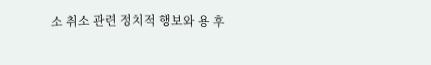소 취소 관련 정치적 행보와 용 후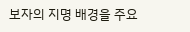보자의 지명 배경을 주요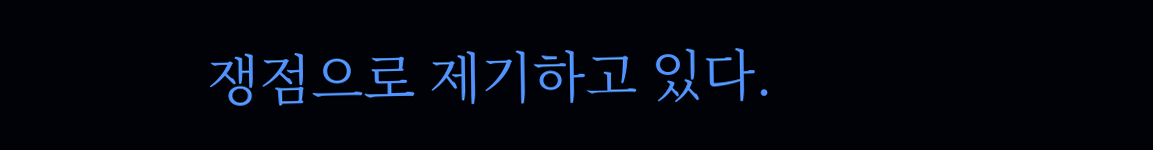쟁점으로 제기하고 있다.